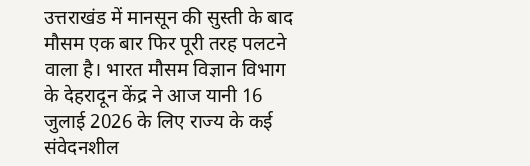उत्तराखंड में मानसून की सुस्ती के बाद मौसम एक बार फिर पूरी तरह पलटने वाला है। भारत मौसम विज्ञान विभाग के देहरादून केंद्र ने आज यानी 16 जुलाई 2026 के लिए राज्य के कई संवेदनशील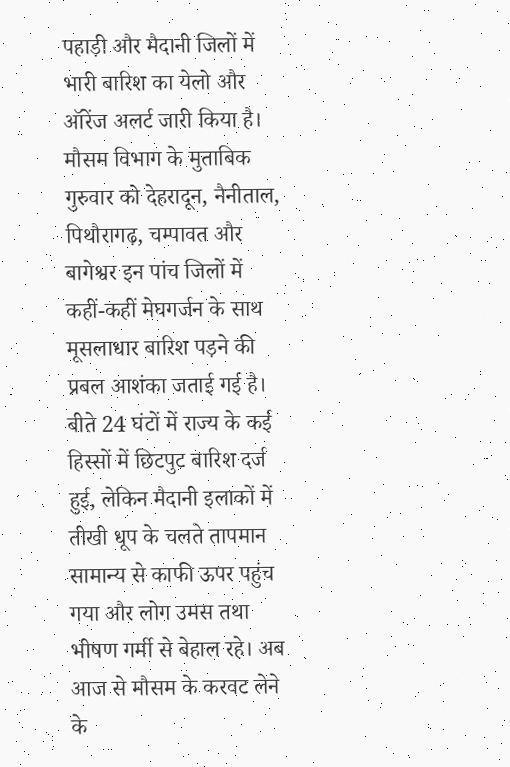पहाड़ी और मैदानी जिलों में भारी बारिश का येलो और ऑरेंज अलर्ट जारी किया है। मौसम विभाग के मुताबिक गुरुवार को देहरादून, नैनीताल, पिथौरागढ़, चम्पावत और बागेश्वर इन पांच जिलों में कहीं-कहीं मेघगर्जन के साथ मूसलाधार बारिश पड़ने की प्रबल आशंका जताई गई है। बीते 24 घंटों में राज्य के कई हिस्सों में छिटपुट बारिश दर्ज हुई, लेकिन मैदानी इलाकों में तीखी धूप के चलते तापमान सामान्य से काफी ऊपर पहुंच गया और लोग उमस तथा भीषण गर्मी से बेहाल रहे। अब आज से मौसम के करवट लेने के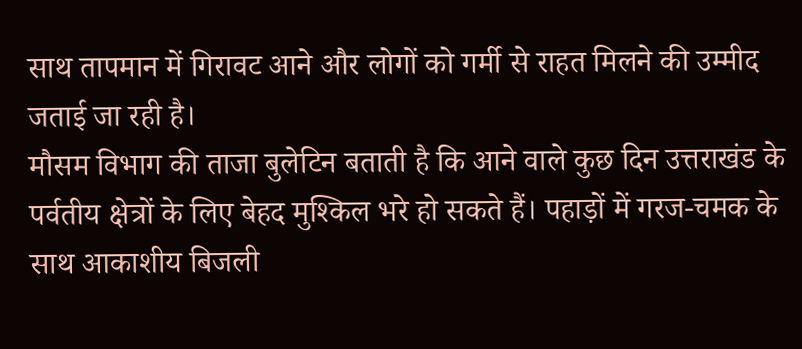साथ तापमान में गिरावट आने और लोगों को गर्मी से राहत मिलने की उम्मीद जताई जा रही है।
मौसम विभाग की ताजा बुलेटिन बताती है कि आने वाले कुछ दिन उत्तराखंड के पर्वतीय क्षेत्रों के लिए बेहद मुश्किल भरे हो सकते हैं। पहाड़ों में गरज-चमक के साथ आकाशीय बिजली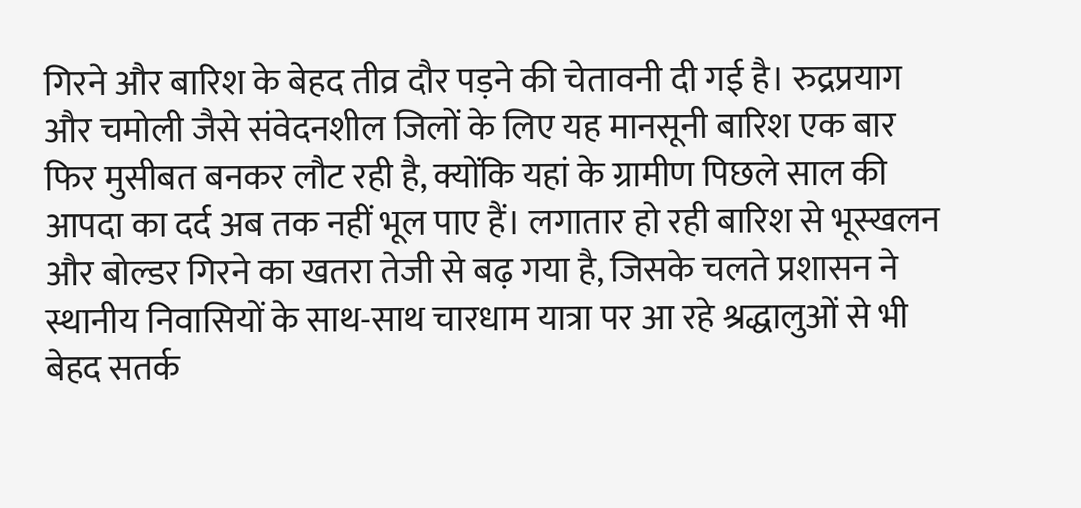गिरने और बारिश के बेहद तीव्र दौर पड़ने की चेतावनी दी गई है। रुद्रप्रयाग और चमोली जैसे संवेदनशील जिलों के लिए यह मानसूनी बारिश एक बार फिर मुसीबत बनकर लौट रही है, क्योंकि यहां के ग्रामीण पिछले साल की आपदा का दर्द अब तक नहीं भूल पाए हैं। लगातार हो रही बारिश से भूस्खलन और बोल्डर गिरने का खतरा तेजी से बढ़ गया है, जिसके चलते प्रशासन ने स्थानीय निवासियों के साथ-साथ चारधाम यात्रा पर आ रहे श्रद्धालुओं से भी बेहद सतर्क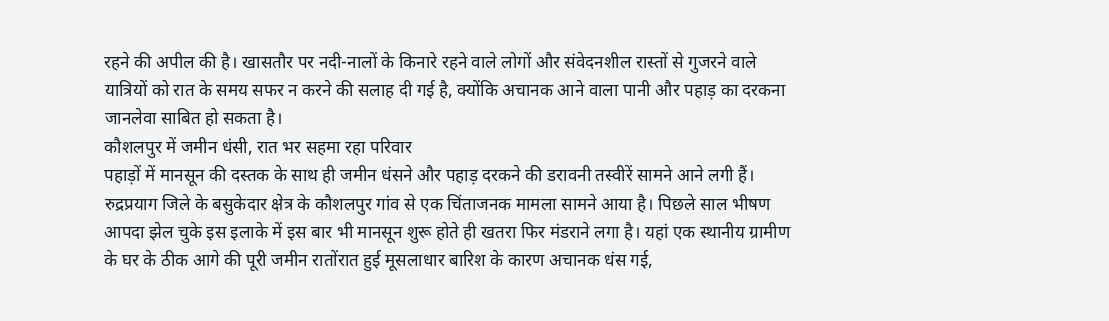रहने की अपील की है। खासतौर पर नदी-नालों के किनारे रहने वाले लोगों और संवेदनशील रास्तों से गुजरने वाले यात्रियों को रात के समय सफर न करने की सलाह दी गई है, क्योंकि अचानक आने वाला पानी और पहाड़ का दरकना जानलेवा साबित हो सकता है।
कौशलपुर में जमीन धंसी, रात भर सहमा रहा परिवार
पहाड़ों में मानसून की दस्तक के साथ ही जमीन धंसने और पहाड़ दरकने की डरावनी तस्वीरें सामने आने लगी हैं। रुद्रप्रयाग जिले के बसुकेदार क्षेत्र के कौशलपुर गांव से एक चिंताजनक मामला सामने आया है। पिछले साल भीषण आपदा झेल चुके इस इलाके में इस बार भी मानसून शुरू होते ही खतरा फिर मंडराने लगा है। यहां एक स्थानीय ग्रामीण के घर के ठीक आगे की पूरी जमीन रातोंरात हुई मूसलाधार बारिश के कारण अचानक धंस गई,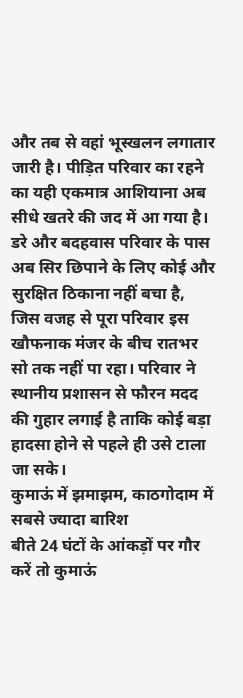और तब से वहां भूस्खलन लगातार जारी है। पीड़ित परिवार का रहने का यही एकमात्र आशियाना अब सीधे खतरे की जद में आ गया है। डरे और बदहवास परिवार के पास अब सिर छिपाने के लिए कोई और सुरक्षित ठिकाना नहीं बचा है, जिस वजह से पूरा परिवार इस खौफनाक मंजर के बीच रातभर सो तक नहीं पा रहा। परिवार ने स्थानीय प्रशासन से फौरन मदद की गुहार लगाई है ताकि कोई बड़ा हादसा होने से पहले ही उसे टाला जा सके।
कुमाऊं में झमाझम, काठगोदाम में सबसे ज्यादा बारिश
बीते 24 घंटों के आंकड़ों पर गौर करें तो कुमाऊं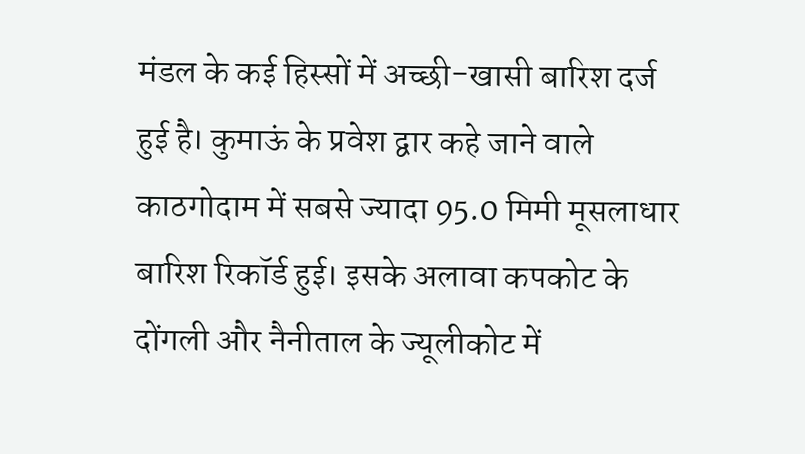मंडल के कई हिस्सों में अच्छी-खासी बारिश दर्ज हुई है। कुमाऊं के प्रवेश द्वार कहे जाने वाले काठगोदाम में सबसे ज्यादा 95.0 मिमी मूसलाधार बारिश रिकॉर्ड हुई। इसके अलावा कपकोट के दोंगली और नैनीताल के ज्यूलीकोट में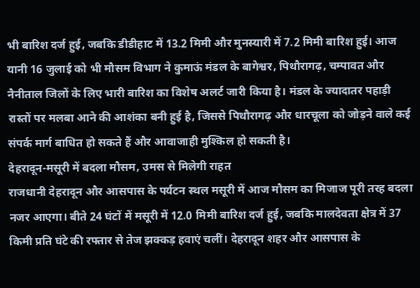भी बारिश दर्ज हुई, जबकि डीडीहाट में 13.2 मिमी और मुनस्यारी में 7.2 मिमी बारिश हुई। आज यानी 16 जुलाई को भी मौसम विभाग ने कुमाऊं मंडल के बागेश्वर, पिथौरागढ़, चम्पावत और नैनीताल जिलों के लिए भारी बारिश का विशेष अलर्ट जारी किया है। मंडल के ज्यादातर पहाड़ी रास्तों पर मलबा आने की आशंका बनी हुई है, जिससे पिथौरागढ़ और धारचूला को जोड़ने वाले कई संपर्क मार्ग बाधित हो सकते हैं और आवाजाही मुश्किल हो सकती है।
देहरादून-मसूरी में बदला मौसम, उमस से मिलेगी राहत
राजधानी देहरादून और आसपास के पर्यटन स्थल मसूरी में आज मौसम का मिजाज पूरी तरह बदला नजर आएगा। बीते 24 घंटों में मसूरी में 12.0 मिमी बारिश दर्ज हुई, जबकि मालदेवता क्षेत्र में 37 किमी प्रति घंटे की रफ्तार से तेज झक्कड़ हवाएं चलीं। देहरादून शहर और आसपास के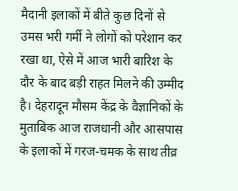मैदानी इलाकों में बीते कुछ दिनों से उमस भरी गर्मी ने लोगों को परेशान कर रखा था, ऐसे में आज भारी बारिश के दौर के बाद बड़ी राहत मिलने की उम्मीद है। देहरादून मौसम केंद्र के वैज्ञानिकों के मुताबिक आज राजधानी और आसपास के इलाकों में गरज-चमक के साथ तीव्र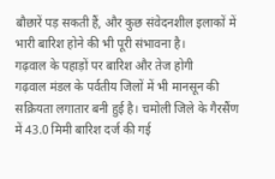बौछारें पड़ सकती हैं, और कुछ संवेदनशील इलाकों में भारी बारिश होने की भी पूरी संभावना है।
गढ़वाल के पहाड़ों पर बारिश और तेज होगी
गढ़वाल मंडल के पर्वतीय जिलों में भी मानसून की सक्रियता लगातार बनी हुई है। चमोली जिले के गैरसैंण में 43.0 मिमी बारिश दर्ज की गई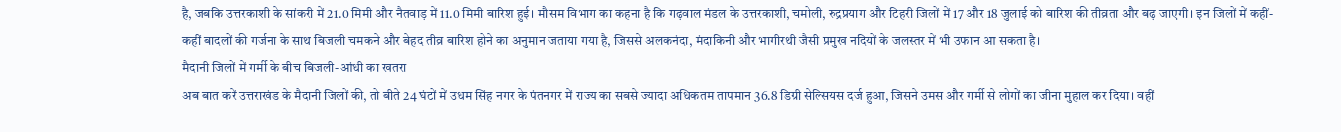है, जबकि उत्तरकाशी के सांकरी में 21.0 मिमी और नैतवाड़ में 11.0 मिमी बारिश हुई। मौसम विभाग का कहना है कि गढ़वाल मंडल के उत्तरकाशी, चमोली, रुद्रप्रयाग और टिहरी जिलों में 17 और 18 जुलाई को बारिश की तीव्रता और बढ़ जाएगी। इन जिलों में कहीं-कहीं बादलों की गर्जना के साथ बिजली चमकने और बेहद तीव्र बारिश होने का अनुमान जताया गया है, जिससे अलकनंदा, मंदाकिनी और भागीरथी जैसी प्रमुख नदियों के जलस्तर में भी उफान आ सकता है।
मैदानी जिलों में गर्मी के बीच बिजली-आंधी का खतरा
अब बात करें उत्तराखंड के मैदानी जिलों की, तो बीते 24 घंटों में उधम सिंह नगर के पंतनगर में राज्य का सबसे ज्यादा अधिकतम तापमान 36.8 डिग्री सेल्सियस दर्ज हुआ, जिसने उमस और गर्मी से लोगों का जीना मुहाल कर दिया। वहीं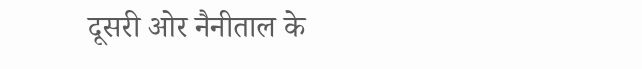दूसरी ओर नैनीताल के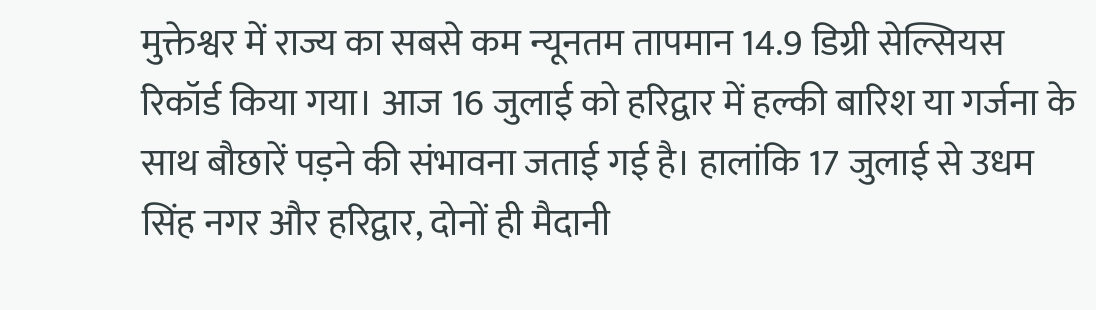मुक्तेश्वर में राज्य का सबसे कम न्यूनतम तापमान 14.9 डिग्री सेल्सियस रिकॉर्ड किया गया। आज 16 जुलाई को हरिद्वार में हल्की बारिश या गर्जना के साथ बौछारें पड़ने की संभावना जताई गई है। हालांकि 17 जुलाई से उधम सिंह नगर और हरिद्वार, दोनों ही मैदानी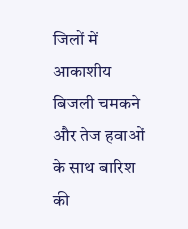जिलों में आकाशीय बिजली चमकने और तेज हवाओं के साथ बारिश की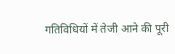गतिविधियों में तेजी आने की पूरी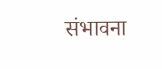संभावना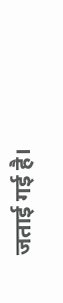जताई गई है।